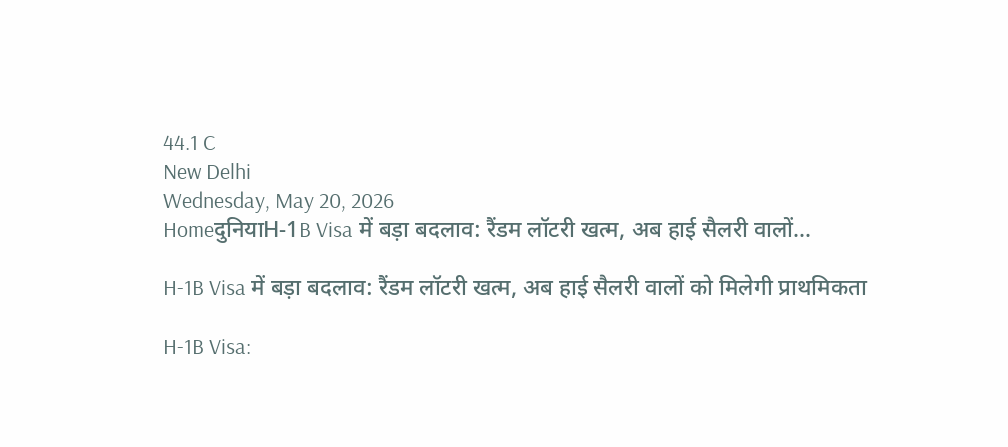44.1 C
New Delhi
Wednesday, May 20, 2026
HomeदुनियाH-1B Visa में बड़ा बदलाव: रैंडम लॉटरी खत्म, अब हाई सैलरी वालों...

H-1B Visa में बड़ा बदलाव: रैंडम लॉटरी खत्म, अब हाई सैलरी वालों को मिलेगी प्राथमिकता

H-1B Visa: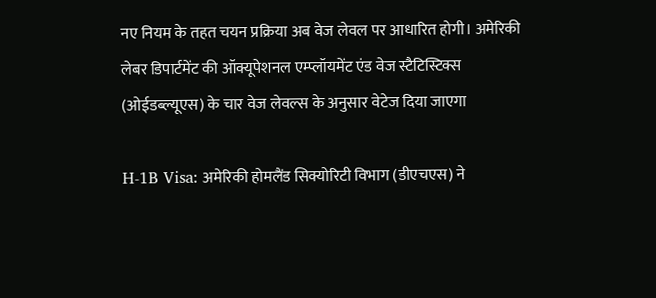नए नियम के तहत चयन प्रक्रिया अब वेज लेवल पर आधारित होगी। अमेरिकी लेबर डिपार्टमेंट की ऑक्यूपेशनल एम्प्लॉयमेंट एंड वेज स्टैटिस्टिक्स (ओईडब्ल्यूएस) के चार वेज लेवल्स के अनुसार वेटेज दिया जाएगा

H-1B Visa: अमेरिकी होमलैंड सिक्योरिटी विभाग (डीएचएस) ने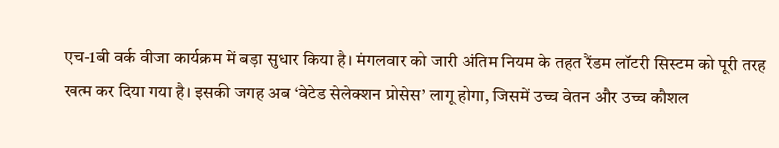एच-1बी वर्क वीजा कार्यक्रम में बड़ा सुधार किया है। मंगलवार को जारी अंतिम नियम के तहत रैंडम लॉटरी सिस्टम को पूरी तरह खत्म कर दिया गया है। इसकी जगह अब ‘वेटेड सेलेक्शन प्रोसेस’ लागू होगा, जिसमें उच्च वेतन और उच्च कौशल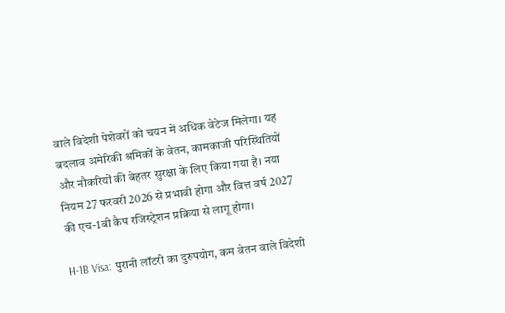वाले विदेशी पेशेवरों को चयन में अधिक वेटेज मिलेगा। यह बदलाव अमेरिकी श्रमिकों के वेतन, कामकाजी परिस्थितियों और नौकरियों की बेहतर सुरक्षा के लिए किया गया है। नया नियम 27 फरवरी 2026 से प्रभावी होगा और वित्त वर्ष 2027 की एच-1बी कैप रजिस्ट्रेशन प्रक्रिया से लागू होगा।

H-1B Visa: पुरानी लॉटरी का दुरुपयोग, कम वेतन वाले विदेशी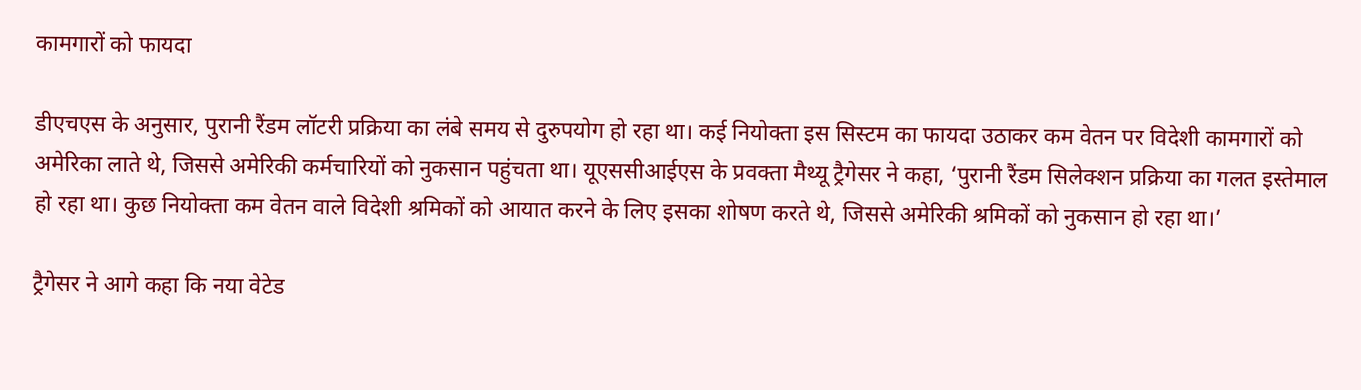कामगारों को फायदा

डीएचएस के अनुसार, पुरानी रैंडम लॉटरी प्रक्रिया का लंबे समय से दुरुपयोग हो रहा था। कई नियोक्ता इस सिस्टम का फायदा उठाकर कम वेतन पर विदेशी कामगारों को अमेरिका लाते थे, जिससे अमेरिकी कर्मचारियों को नुकसान पहुंचता था। यूएससीआईएस के प्रवक्ता मैथ्यू ट्रैगेसर ने कहा, ‘पुरानी रैंडम सिलेक्शन प्रक्रिया का गलत इस्तेमाल हो रहा था। कुछ नियोक्ता कम वेतन वाले विदेशी श्रमिकों को आयात करने के लिए इसका शोषण करते थे, जिससे अमेरिकी श्रमिकों को नुकसान हो रहा था।’

ट्रैगेसर ने आगे कहा कि नया वेटेड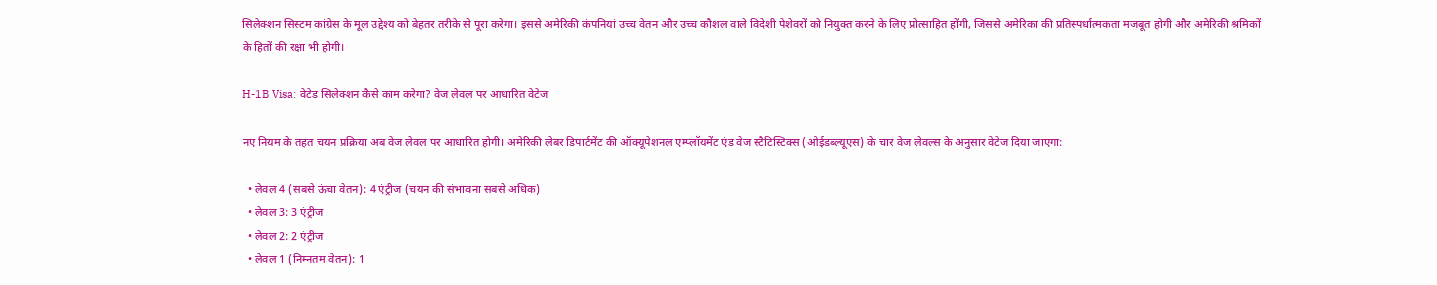सिलेक्शन सिस्टम कांग्रेस के मूल उद्देश्य को बेहतर तरीके से पूरा करेगा। इससे अमेरिकी कंपनियां उच्च वेतन और उच्च कौशल वाले विदेशी पेशेवरों को नियुक्त करने के लिए प्रोत्साहित होंगी, जिससे अमेरिका की प्रतिस्पर्धात्मकता मजबूत होगी और अमेरिकी श्रमिकों के हितों की रक्षा भी होगी।

H-1B Visa: वेटेड सिलेक्शन कैसे काम करेगा? वेज लेवल पर आधारित वेटेज

नए नियम के तहत चयन प्रक्रिया अब वेज लेवल पर आधारित होगी। अमेरिकी लेबर डिपार्टमेंट की ऑक्यूपेशनल एम्प्लॉयमेंट एंड वेज स्टैटिस्टिक्स (ओईडब्ल्यूएस) के चार वेज लेवल्स के अनुसार वेटेज दिया जाएगा:

  • लेवल 4 (सबसे ऊंचा वेतन): 4 एंट्रीज (चयन की संभावना सबसे अधिक)
  • लेवल 3: 3 एंट्रीज
  • लेवल 2: 2 एंट्रीज
  • लेवल 1 (निम्नतम वेतन): 1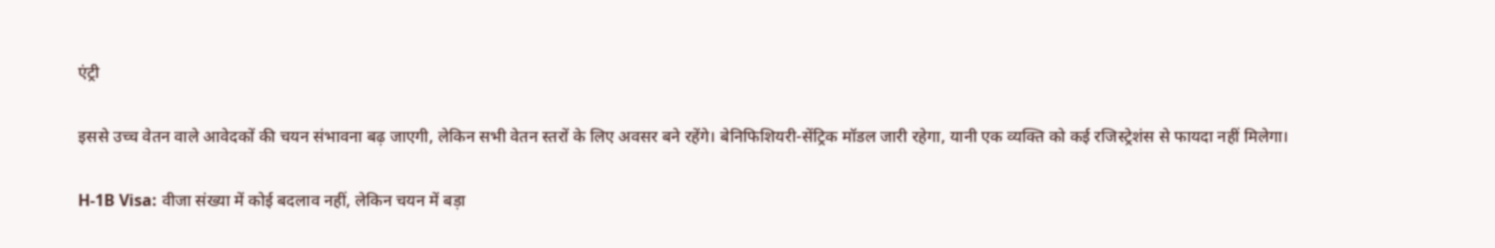एंट्री

इससे उच्च वेतन वाले आवेदकों की चयन संभावना बढ़ जाएगी, लेकिन सभी वेतन स्तरों के लिए अवसर बने रहेंगे। बेनिफिशियरी-सेंट्रिक मॉडल जारी रहेगा, यानी एक व्यक्ति को कई रजिस्ट्रेशंस से फायदा नहीं मिलेगा।

H-1B Visa: वीजा संख्या में कोई बदलाव नहीं, लेकिन चयन में बड़ा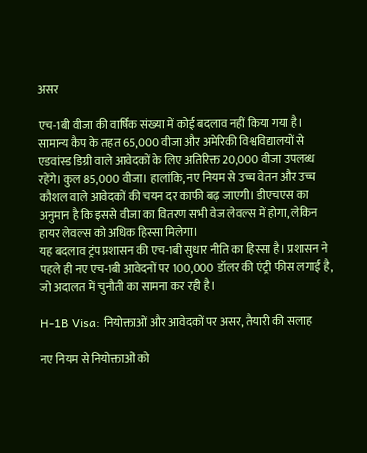असर

एच-1बी वीजा की वार्षिक संख्या में कोई बदलाव नहीं किया गया है। सामान्य कैप के तहत 65,000 वीजा और अमेरिकी विश्वविद्यालयों से एडवांस्ड डिग्री वाले आवेदकों के लिए अतिरिक्त 20,000 वीजा उपलब्ध रहेंगे। कुल 85,000 वीजा। हालांकि, नए नियम से उच्च वेतन और उच्च कौशल वाले आवेदकों की चयन दर काफी बढ़ जाएगी। डीएचएस का अनुमान है कि इससे वीजा का वितरण सभी वेज लेवल्स में होगा, लेकिन हायर लेवल्स को अधिक हिस्सा मिलेगा।
यह बदलाव ट्रंप प्रशासन की एच-1बी सुधार नीति का हिस्सा है। प्रशासन ने पहले ही नए एच-1बी आवेदनों पर 100,000 डॉलर की एंट्री फीस लगाई है, जो अदालत में चुनौती का सामना कर रही है।

H-1B Visa: नियोक्ताओं और आवेदकों पर असर, तैयारी की सलाह

नए नियम से नियोक्ताओं को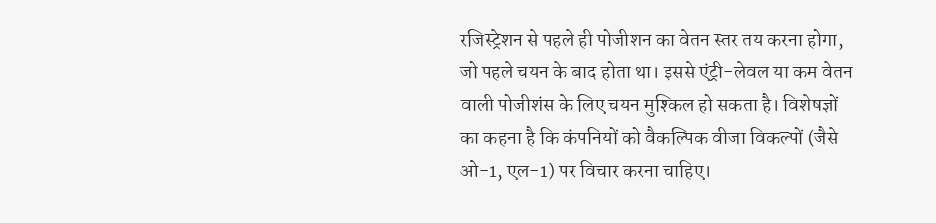रजिस्ट्रेशन से पहले ही पोजीशन का वेतन स्तर तय करना होगा, जो पहले चयन के बाद होता था। इससे एंट्री-लेवल या कम वेतन वाली पोजीशंस के लिए चयन मुश्किल हो सकता है। विशेषज्ञों का कहना है कि कंपनियों को वैकल्पिक वीजा विकल्पों (जैसे ओ-1, एल-1) पर विचार करना चाहिए।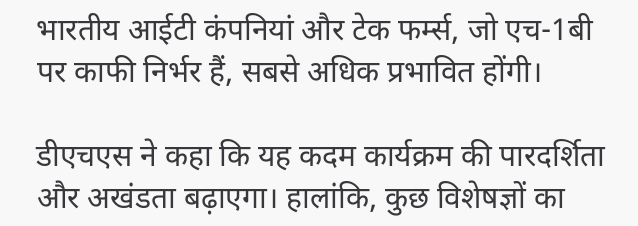भारतीय आईटी कंपनियां और टेक फर्म्स, जो एच-1बी पर काफी निर्भर हैं, सबसे अधिक प्रभावित होंगी।

डीएचएस ने कहा कि यह कदम कार्यक्रम की पारदर्शिता और अखंडता बढ़ाएगा। हालांकि, कुछ विशेषज्ञों का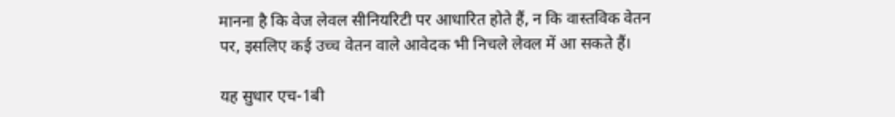मानना है कि वेज लेवल सीनियरिटी पर आधारित होते हैं, न कि वास्तविक वेतन पर, इसलिए कई उच्च वेतन वाले आवेदक भी निचले लेवल में आ सकते हैं।

यह सुधार एच-1बी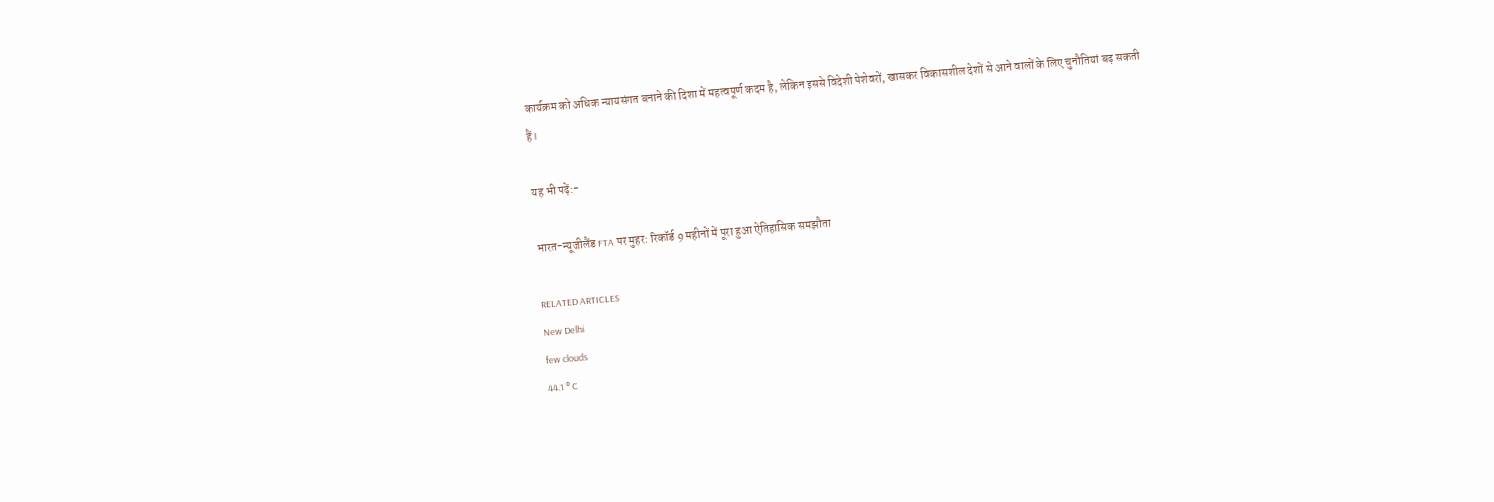कार्यक्रम को अधिक न्यायसंगत बनाने की दिशा में महत्वपूर्ण कदम है, लेकिन इससे विदेशी पेशेवरों, खासकर विकासशील देशों से आने वालों के लिए चुनौतियां बढ़ सकती हैं।

यह भी पढ़ें:-

भारत-न्यूजीलैंड FTA पर मुहर: रिकॉर्ड 9 महीनों में पूरा हुआ ऐतिहासिक समझौता

RELATED ARTICLES
New Delhi
few clouds
44.1 ° C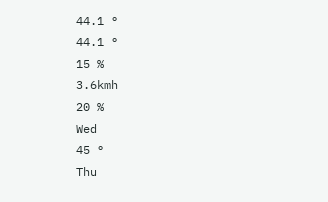44.1 °
44.1 °
15 %
3.6kmh
20 %
Wed
45 °
Thu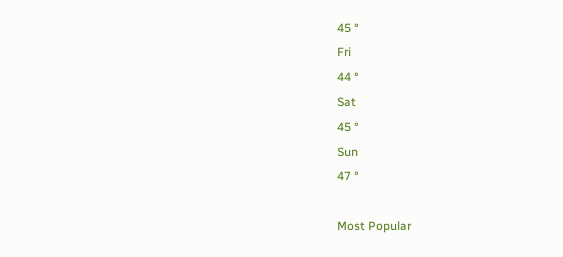45 °
Fri
44 °
Sat
45 °
Sun
47 °

Most Popular